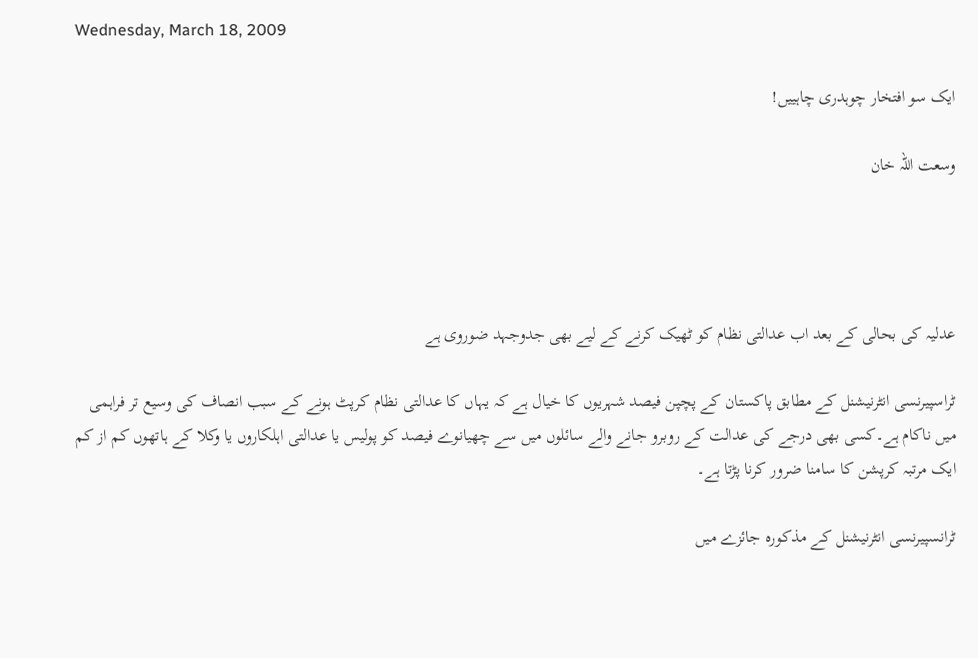Wednesday, March 18, 2009

ایک سو افتخار چوہدری چاہییں!

وسعت اللہ خان




عدلیہ کی بحالی کے بعد اب عدالتی نظام کو ٹھیک کرنے کے لیے بھی جدوجہد ضوروی ہے

ٹراسپیرنسی انٹرنیشنل کے مطابق پاکستان کے پچپن فیصد شہریوں کا خیال ہے کہ یہاں کا عدالتی نظام کرپٹ ہونے کے سبب انصاف کی وسیع تر فراہمی میں ناکام ہے۔کسی بھی درجے کی عدالت کے روبرو جانے والے سائلوں میں سے چھیانوے فیصد کو پولیس یا عدالتی اہلکاروں یا وکلا کے ہاتھوں کم از کم ایک مرتبہ کرپشن کا سامنا ضرور کرنا پڑتا ہے۔

ٹرانسپیرنسی انٹرنیشنل کے مذکورہ جائزے میں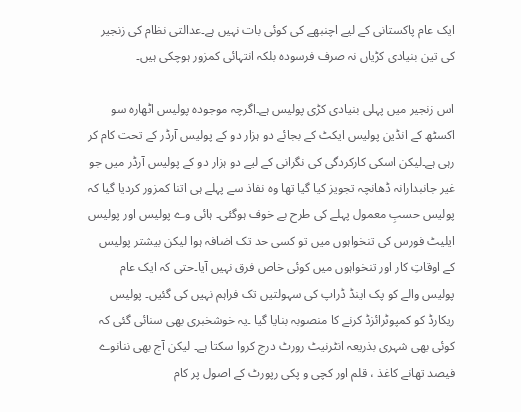ایک عام پاکستانی کے لیے اچنبھے کی کوئی بات نہیں ہے۔عدالتی نظام کی زنجیر کی تین بنیادی کڑیاں نہ صرف فرسودہ بلکہ انتہائی کمزور ہوچکی ہیں۔

اس زنجیر میں پہلی بنیادی کڑی پولیس ہے۔اگرچہ موجودہ پولیس اٹھارہ سو اکسٹھ کے انڈین پولیس ایکٹ کے بجائے دو ہزار دو کے پولیس آرڈر کے تحت کام کر رہی ہے۔لیکن اسکی کارکردگی کی نگرانی کے لیے دو ہزار دو کے پولیس آرڈر میں جو غیر جانبدارانہ ڈھانچہ تجویز کیا گیا تھا وہ نفاذ سے پہلے ہی اتنا کمزور کردیا گیا کہ پولیس حسبِ معمول پہلے کی طرح بے خوف ہوگئی۔ ہائی وے پولیس اور پولیس ایلیٹ فورس کی تنخواہوں میں تو کسی حد تک اضافہ ہوا لیکن بیشتر پولیس کے اوقاتِ کار اور تنخواہوں میں کوئی خاص فرق نہیں آیا۔حتی کہ ایک عام پولیس والے کو پک اینڈ ڈراپ کی سہولتیں تک فراہم نہیں کی گئیں۔ پولیس ریکارڈ کو کمپوٹرائزڈ کرنے کا منصوبہ بنایا گیا ۔یہ خوشخبری بھی سنائی گئی کہ کوئی بھی شہری بذریعہ انٹرنیٹ رورٹ درج کروا سکتا ہے۔ لیکن آج بھی ننانوے فیصد تھانے کاغذ ، قلم اور کچی و پکی رپورٹ کے اصول پر کام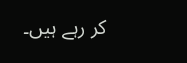کر رہے ہیں۔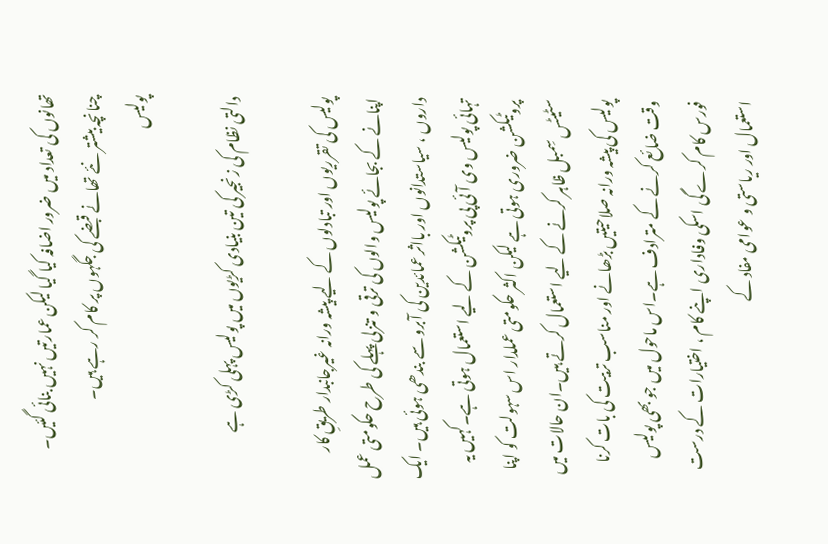تھانوں کی تعداد میں ضرور اضافہ کیا گیا لیکن عمارتیں نہیں بنائی گئیں۔ چنانچہ بیشتر نئے تھانے قبضے کی جگہوں پر کام کر رہے ہیں۔
پولیس

دالتی نظام کی زنجیر کی تین بنیادی کڑیوں میں پولیس پہلی کڑی ہے

پولیس کی تقرریوں اور تبادلوں کے لیے پیشہ ورانہ غیرجانبدار طریقِ کار اپنانے کے بجائے پولیس والوں کی ترقی و تنزلی پہلے کی طرح حکومتی عمل داروں ، سیاستدانوں اور بااثر عمائدین کی آبرو سے بندھی ہوئی ہیں۔ ایک تہائی پولیس وی آئی پی پروٹیکشن کے لیے استعمال ہوتی ہے۔کہیں یہ پروٹیکشن ضروری ہوتی ہے لیکن اکثر حکومتی عملدار اس سہولت کو اپنا سٹیٹس سِمبل ظاہر کرنے کے لیے استعمال کرتے ہیں۔ان حالات میں پولیس کی پیشہ ورانہ صلاحیتیں بڑھانے اور مناسب تربیت کی بات کرنا وقت ضائع کرنے کے مترادف ہے۔اس ماحول میں جو بھی پولیس فورس کام کرے گی اسکی وفاداری اپنے کام ، اختیارات کے درست استعمال اور ریاستی و عوامی مفاد کے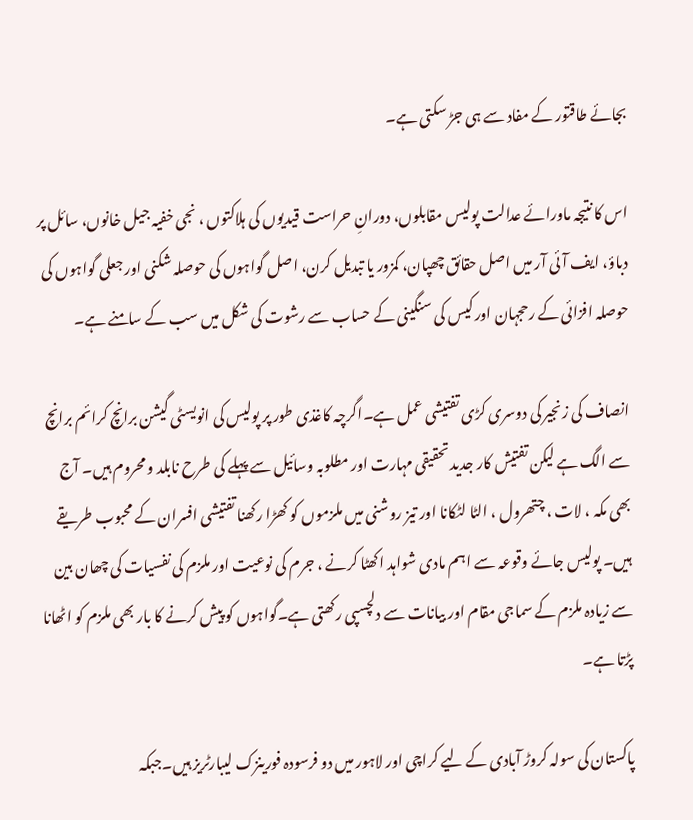بجائے طاقتور کے مفاد سے ہی جڑ سکتی ہے۔

اس کا نتیجہ ماورائے عدالت پولیس مقابلوں، دورانِ حراست قیدیوں کی ہلاکتوں ، نجی خفیہ جیل خانوں، سائل پر دباؤ، ایف آئی آر میں اصل حقائق چھپان، کمزور یا تبدیل کرن، اصل گواہوں کی حوصلہ شکنی اور جعلی گواہوں کی حوصلہ افزائی کے رحجہان اور کیس کی سنگینی کے حساب سے رشوت کی شکل میں سب کے سامنے ہے۔

انصاف کی زنجیر کی دوسری کڑی تفتیشی عمل ہے۔اگرچہ کاغذی طور پر پولیس کی انویسٹی گیشن برانچ کرائم برانچ سے الگ ہے لیکن تفتیش کار جدید تحقیقی مہارت اور مطلوبہ وسائیل سے پہلے کی طرح نابلد و محروم ہیں۔ آج بھی مکہ ، لات ، چتھرول ، الٹا لٹکانا اور تیز روشنی میں ملزموں کو کھڑا رکھنا تفتیشی افسران کے محبوب طریقے ہیں۔ پولیس جائے وقوعہ سے اہم مادی شواہد اکھٹا کرنے ، جرم کی نوعیت اور ملزم کی نفسیات کی چھان بین سے زیادہ ملزم کے سماجی مقام اور بیانات سے دلچسپی رکھتی ہے۔گواہوں کو پیش کرنے کا بار بھی ملزم کو اٹھانا پڑتا ہے۔

پاکستان کی سولہ کروڑ آبادی کے لیے کراچی اور لاہور میں دو فرسودہ فورینزک لیبارٹریز ہیں۔جبکہ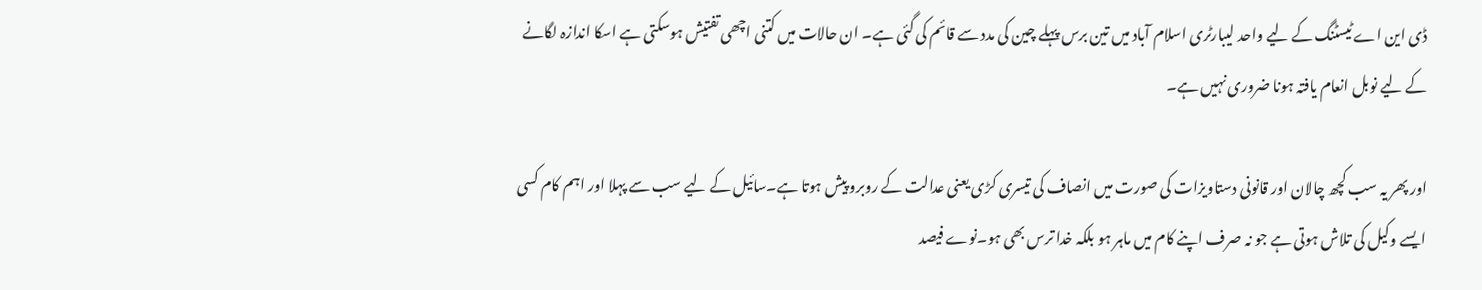ڈی این اے ٹیسٹنگ کے لیے واحد لیبارٹری اسلام آباد میں تین برس پہلے چین کی مدد سے قائم کی گئی ہے۔ ان حالات میں کتنی اچھی تفتیش ہوسکتی ہے اسکا اندازہ لگانے کے لیے نوبل انعام یافتہ ہونا ضروری نہیں ہے۔

اور پھر یہ سب کچھ چالان اور قانونی دستاویزات کی صورت میں انصاف کی تیسری کڑی یعنی عدالت کے روبرو پیش ہوتا ہے۔سائیل کے لیے سب سے پہلا اور اہم کام کسی ایسے وکیل کی تلاش ہوتی ہے جو نہ صرف اپنے کام میں ماہر ہو بلکہ خدا ترس بھی ہو۔نوے فیصد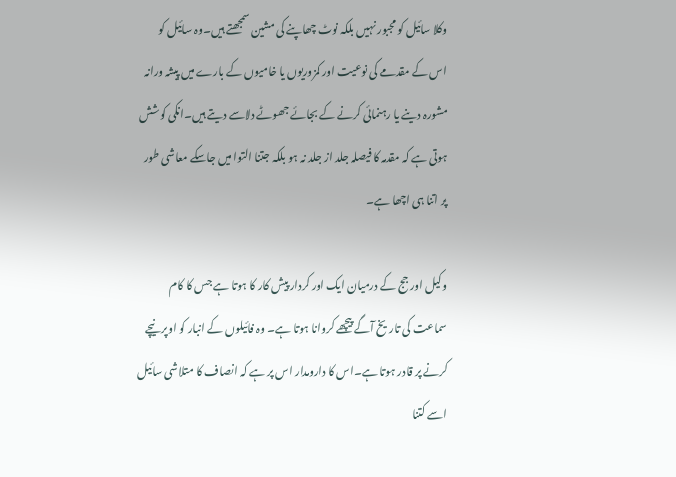وکلا سائیل کو مجبور نہیں بلکہ نوٹ چھاپنے کی مشین سمجھتے ہیں۔وہ سائیل کو اس کے مقدمے کی نوعیت اور کمزوریوں یا خامیوں کے بارے میں پیشہ ورانہ مشورہ دینے یا رہنمائی کرنے کے بجائے جھوٹے دلاسے دیتے ہیں۔انکی کوشش ہوتی ہے کہ مقدمہ کا فیصلہ جلد از جلد نہ ہو بلکہ جتنا التوا میں جاسکے معاشی طور پر اتنا ہی اچھا ہے۔

وکیل اور جج کے درمیان ایک اور کردار پیش کار کا ہوتا ہے جس کا کام سماعت کی تاریخ آگے پیچھے کروانا ہوتا ہے۔ وہ فائیلوں کے انبار کو اوپر نیچے کرنے پر قادر ہوتا ہے۔اس کا دارومدار اس پر ہے کہ انصاف کا متلاشی سائیل اسے کتنا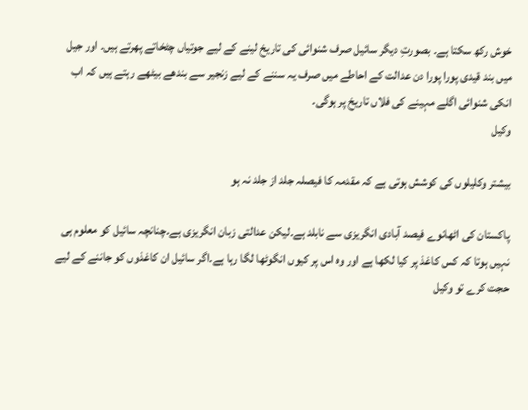خوش رکھ سکتا ہے۔ بصورتِ دیگر سائیل صرف شنوائی کی تاریخ لینے کے لیے جوتیاں چٹخاتے پھرتے ہیں۔ اور جیل میں بند قیدی پورا پورا دن عدالت کے احاطے میں صرف یہ سننے کے لیے زنجیر سے بندھے بیٹھے رہتے ہیں کہ اب انکی شنوائی اگلے مہینے کی فلاں تاریخ پر ہوگی۔
وکیل

بیشتر وکلیلوں کی کوشش ہوتی ہے کہ مقدمہ کا فیصلہ جلد از جلد نہ ہو

پاکستان کی اٹھانوے فیصد آبادی انگریزی سے نابلد ہے۔لیکن عدالتی زبان انگریزی ہے۔چنانچہ سائیل کو معلوم ہی نہیں ہوتا کہ کس کاغذ پر کیا لکھا ہے اور وہ اس پر کیوں انگوٹھا لگا رہا ہے۔اگر سائیل ان کاغذوں کو جاننے کے لیے حجت کرے تو وکیل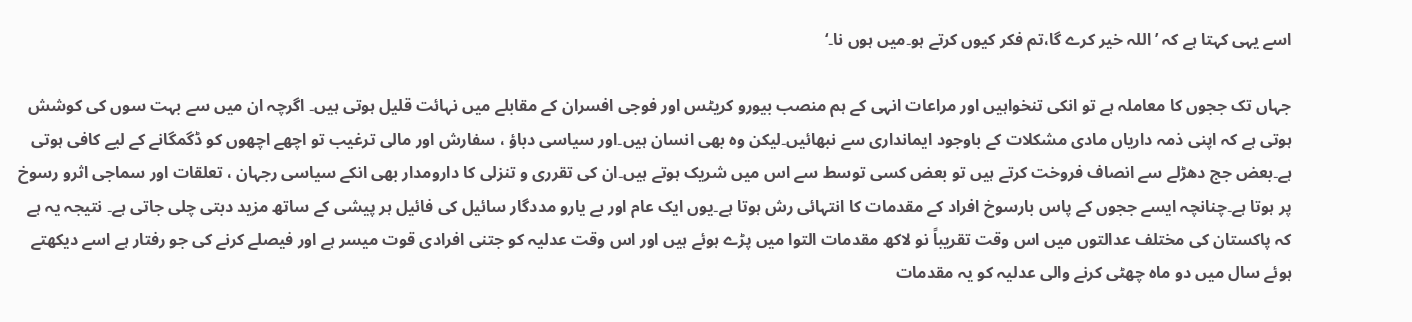اسے یہی کہتا ہے کہ ’اللہ خیر کرے گا،تم فکر کیوں کرتے ہو۔میں ہوں نا۔‘

جہاں تک ججوں کا معاملہ ہے تو انکی تنخواہیں اور مراعات انہی کے ہم منصب بیورو کریٹس اور فوجی افسران کے مقابلے میں نہائت قلیل ہوتی ہیں۔ اگرچہ ان میں سے بہت سوں کی کوشش ہوتی ہے کہ اپنی ذمہ داریاں مادی مشکلات کے باوجود ایمانداری سے نبھائیں۔لیکن وہ بھی انسان ہیں۔اور سیاسی دباؤ ، سفارش اور مالی ترغیب تو اچھے اچھوں کو ڈگمگانے کے لیے کافی ہوتی ہے۔بعض جج دھڑلے سے انصاف فروخت کرتے ہیں تو بعض کسی توسط سے اس میں شریک ہوتے ہیں۔ان کی تقرری و تنزلی کا دارومدار بھی انکے سیاسی رجہان ، تعلقات اور سماجی اثرو رسوخ پر ہوتا ہے۔چنانچہ ایسے ججوں کے پاس بارسوخ افراد کے مقدمات کا انتہائی رش ہوتا ہے۔یوں ایک عام اور بے یارو مددگار سائیل کی فائیل ہر پیشی کے ساتھ مزید دبتی چلی جاتی ہے۔ نتیجہ یہ ہے کہ پاکستان کی مختلف عدالتوں میں اس وقت تقریباً نو لاکھ مقدمات التوا میں پڑے ہوئے ہیں اور اس وقت عدلیہ کو جتنی افرادی قوت میسر ہے اور فیصلے کرنے کی جو رفتار ہے اسے دیکھتے ہوئے سال میں دو ماہ چھٹی کرنے والی عدلیہ کو یہ مقدمات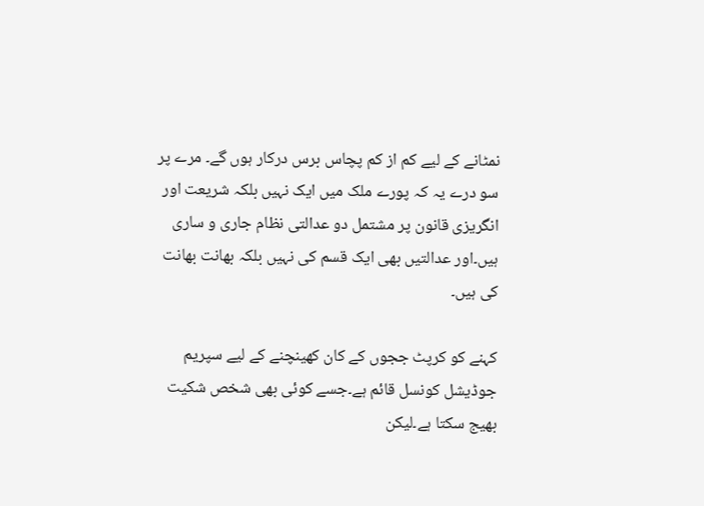نمٹانے کے لیے کم از کم پچاس برس درکار ہوں گے۔ مرے پر سو درے یہ کہ پورے ملک میں ایک نہیں بلکہ شریعت اور انگریزی قانون پر مشتمل دو عدالتی نظام جاری و ساری ہیں۔اور عدالتیں بھی ایک قسم کی نہیں بلکہ بھانت بھانت کی ہیں۔

کہنے کو کرپٹ ججوں کے کان کھینچنے کے لیے سپریم جوڈیشل کونسل قائم ہے۔جسے کوئی بھی شخص شکیت بھیج سکتا ہے۔لیکن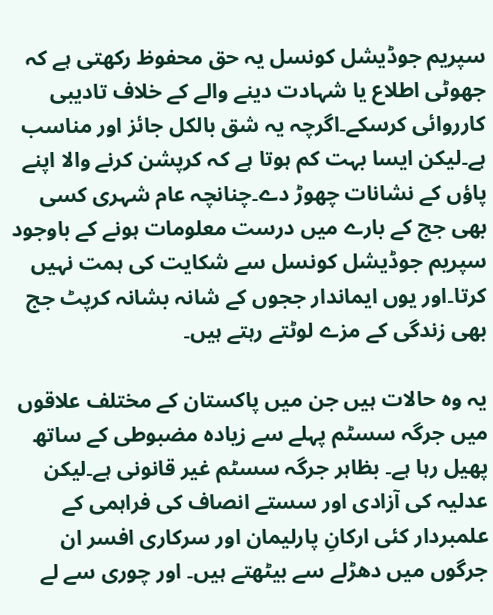سپریم جوڈیشل کونسل یہ حق محفوظ رکھتی ہے کہ جھوٹی اطلاع یا شہادت دینے والے کے خلاف تادیبی کارروائی کرسکے۔اگرچہ یہ شق بالکل جائز اور مناسب ہے۔لیکن ایسا بہت کم ہوتا ہے کہ کرپشن کرنے والا اپنے پاؤں کے نشانات چھوڑ دے۔چنانچہ عام شہری کسی بھی جج کے بارے میں درست معلومات ہونے کے باوجود سپریم جوڈیشل کونسل سے شکایت کی ہمت نہیں کرتا۔اور یوں ایماندار ججوں کے شانہ بشانہ کرپٹ جج بھی زندگی کے مزے لوٹتے رہتے ہیں۔

یہ وہ حالات ہیں جن میں پاکستان کے مختلف علاقوں میں جرگہ سسٹم پہلے سے زیادہ مضبوطی کے ساتھ پھیل رہا ہے۔ بظاہر جرگہ سسٹم غیر قانونی ہے۔لیکن عدلیہ کی آزادی اور سستے انصاف کی فراہمی کے علمبردار کئی ارکانِ پارلیمان اور سرکاری افسر ان جرگوں میں دھڑلے سے بیٹھتے ہیں۔ اور چوری سے لے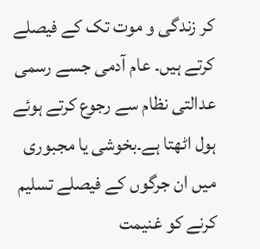کر زندگی و موت تک کے فیصلے کرتے ہیں۔ عام آدمی جسے رسمی عدالتی نظام سے رجوع کرتے ہوئے ہول اٹھتا ہے۔بخوشی یا مجبوری میں ان جرگوں کے فیصلے تسلیم کرنے کو غنیمت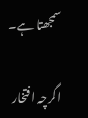سمجھتا ہے۔

اگرچہ افتخار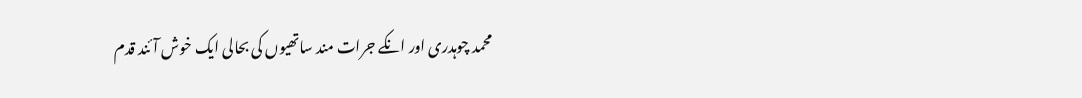محمد چوہدری اور انکے جرات مند ساتھیوں کی بحالی ایک خوش آئند قدم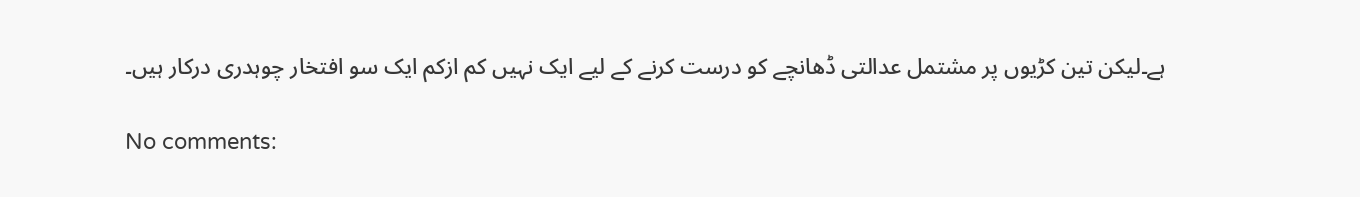ہے۔لیکن تین کڑیوں پر مشتمل عدالتی ڈھانچے کو درست کرنے کے لیے ایک نہیں کم ازکم ایک سو افتخار چوہدری درکار ہیں۔

No comments: